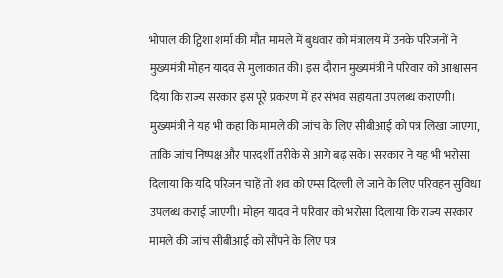भोपाल की ट्विशा शर्मा की मौत मामले में बुधवार को मंत्रालय में उनके परिजनों ने मुख्यमंत्री मोहन यादव से मुलाकात की। इस दौरान मुख्यमंत्री ने परिवार को आश्वासन दिया कि राज्य सरकार इस पूरे प्रकरण में हर संभव सहायता उपलब्ध कराएगी। मुख्यमंत्री ने यह भी कहा कि मामले की जांच के लिए सीबीआई को पत्र लिखा जाएगा, ताकि जांच निष्पक्ष और पारदर्शी तरीके से आगे बढ़ सके। सरकार ने यह भी भरोसा दिलाया कि यदि परिजन चाहें तो शव को एम्स दिल्ली ले जाने के लिए परिवहन सुविधा उपलब्ध कराई जाएगी। मोहन यादव ने परिवार को भरोसा दिलाया कि राज्य सरकार मामले की जांच सीबीआई को सौंपने के लिए पत्र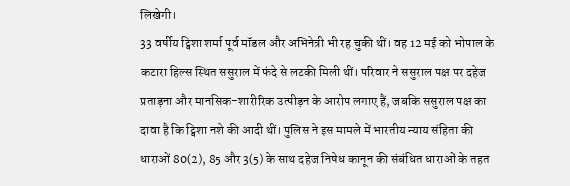लिखेगी।
33 वर्षीय ट्विशा शर्मा पूर्व मॉडल और अभिनेत्री भी रह चुकी थीं। वह 12 मई को भोपाल के कटारा हिल्स स्थित ससुराल में फंदे से लटकी मिली थीं। परिवार ने ससुराल पक्ष पर दहेज प्रताड़ना और मानसिक-शारीरिक उत्पीड़न के आरोप लगाए हैं, जबकि ससुराल पक्ष का दावा है कि ट्विशा नशे की आदी थीं। पुलिस ने इस मामले में भारतीय न्याय संहिता की धाराओं 80(2), 85 और 3(5) के साथ दहेज निषेध कानून की संबंधित धाराओं के तहत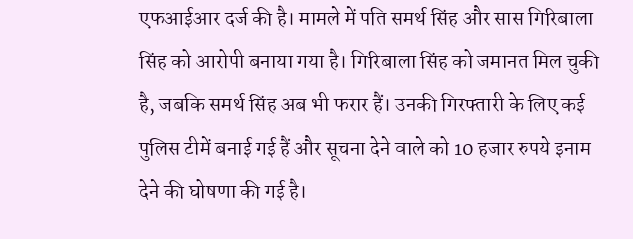एफआईआर दर्ज की है। मामले में पति समर्थ सिंह और सास गिरिबाला सिंह को आरोपी बनाया गया है। गिरिबाला सिंह को जमानत मिल चुकी है, जबकि समर्थ सिंह अब भी फरार हैं। उनकी गिरफ्तारी के लिए कई पुलिस टीमें बनाई गई हैं और सूचना देने वाले को 10 हजार रुपये इनाम देने की घोषणा की गई है।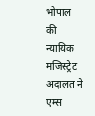भोपाल की न्यायिक मजिस्ट्रेट अदालत ने एम्स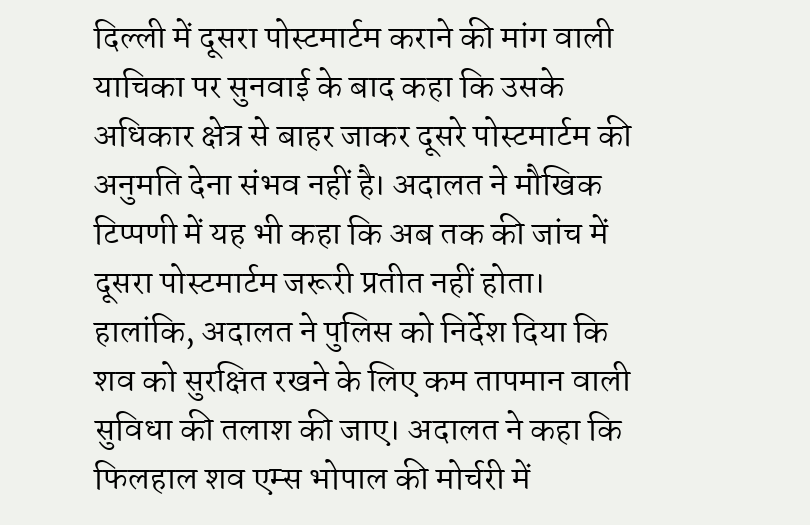दिल्ली में दूसरा पोस्टमार्टम कराने की मांग वाली याचिका पर सुनवाई के बाद कहा कि उसके अधिकार क्षेत्र से बाहर जाकर दूसरे पोस्टमार्टम की अनुमति देना संभव नहीं है। अदालत ने मौखिक टिप्पणी में यह भी कहा कि अब तक की जांच में दूसरा पोस्टमार्टम जरूरी प्रतीत नहीं होता। हालांकि, अदालत ने पुलिस को निर्देश दिया कि शव को सुरक्षित रखने के लिए कम तापमान वाली सुविधा की तलाश की जाए। अदालत ने कहा कि फिलहाल शव एम्स भोपाल की मोर्चरी में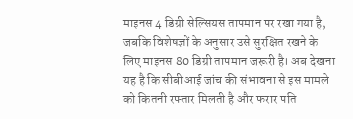माइनस 4 डिग्री सेल्सियस तापमान पर रखा गया है, जबकि विशेषज्ञों के अनुसार उसे सुरक्षित रखने के लिए माइनस 80 डिग्री तापमान जरूरी है। अब देखना यह है कि सीबीआई जांच की संभावना से इस मामले को कितनी रफ्तार मिलती है और फरार पति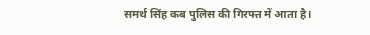समर्थ सिंह कब पुलिस की गिरफ्त में आता है।